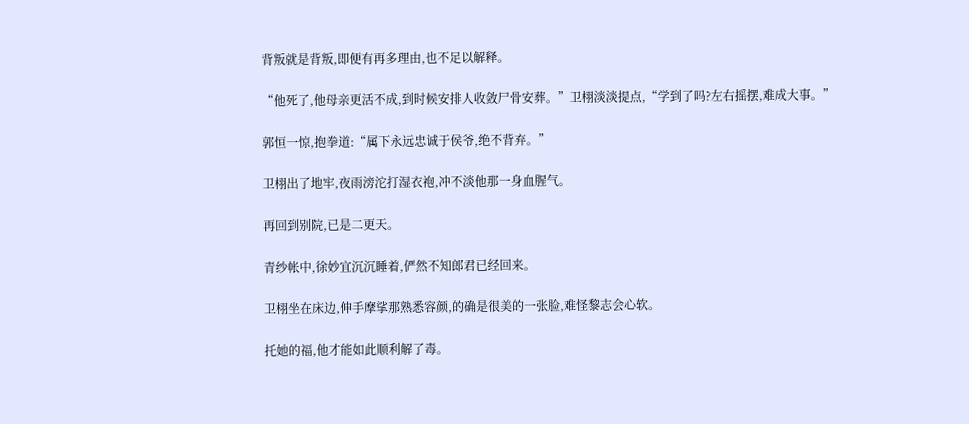背叛就是背叛,即便有再多理由,也不足以解释。

“他死了,他母亲更活不成,到时候安排人收敛尸骨安葬。”卫栩淡淡提点,“学到了吗?左右摇摆,难成大事。”

郭恒一惊,抱拳道:“属下永远忠诚于侯爷,绝不背弃。”

卫栩出了地牢,夜雨滂沱打湿衣袍,冲不淡他那一身血腥气。

再回到别院,已是二更天。

青纱帐中,徐妙宜沉沉睡着,俨然不知郎君已经回来。

卫栩坐在床边,伸手摩挲那熟悉容颜,的确是很美的一张脸,难怪黎志会心软。

托她的福,他才能如此顺利解了毒。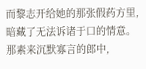而黎志开给她的那张假药方里,暗藏了无法诉诸于口的情意。那素来沉默寡言的郎中,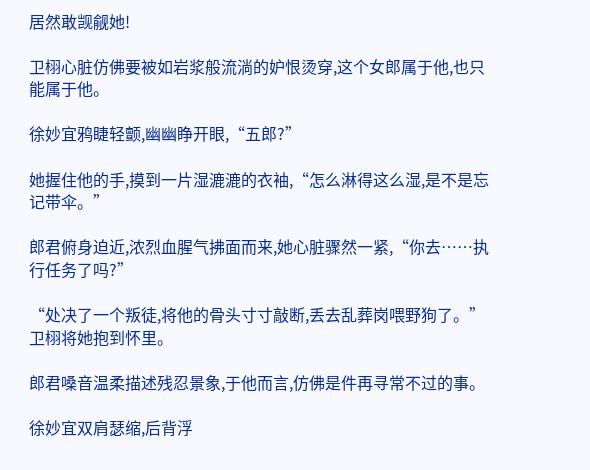居然敢觊觎她!

卫栩心脏仿佛要被如岩浆般流淌的妒恨烫穿,这个女郎属于他,也只能属于他。

徐妙宜鸦睫轻颤,幽幽睁开眼,“五郎?”

她握住他的手,摸到一片湿漉漉的衣袖,“怎么淋得这么湿,是不是忘记带伞。”

郎君俯身迫近,浓烈血腥气拂面而来,她心脏骤然一紧,“你去……执行任务了吗?”

“处决了一个叛徒,将他的骨头寸寸敲断,丢去乱葬岗喂野狗了。”卫栩将她抱到怀里。

郎君嗓音温柔描述残忍景象,于他而言,仿佛是件再寻常不过的事。

徐妙宜双肩瑟缩,后背浮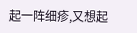起一阵细疹,又想起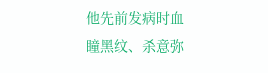他先前发病时血瞳黑纹、杀意弥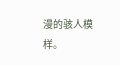漫的骇人模样。